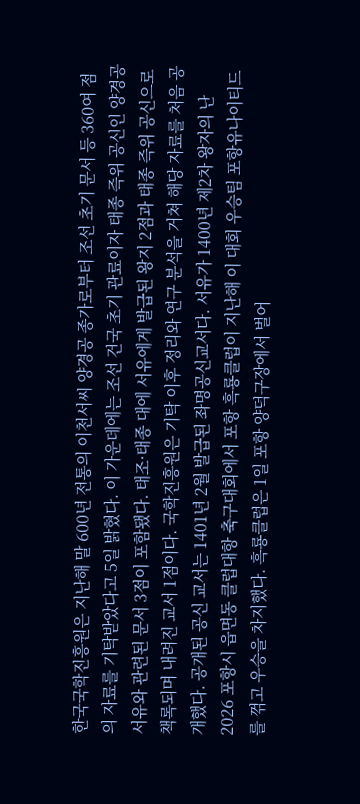한국국학진흥원은 지난해 말 600년 전통의 이천서씨 양경공 종가로부터 조선 초기 문서 등 360여 점의 자료를 기탁받았다고 5일 밝혔다. 이 가운데에는 조선 건국 초기 관료이자 태종 즉위 공신인 양경공 서유와 관련된 문서 3점이 포함됐다. 태조·태종 대에 서유에게 발급된 왕지 2점과 태종 즉위 공신으로 책록되며 내려진 교서 1점이다. 국학진흥원은 기탁 이후 정리와 연구 분석을 거쳐 해당 자료를 처음 공개했다. 공개된 공신 교서는 1401년 2월 발급된 좌명공신교서다. 서유가 1400년 제2차 왕자의 난
2026 포항시 읍면동 클럽대항 축구대회에서 포항 흑룡클럽이 지난해 이 대회 우승팀 포항유나이티드를 꺾고 우승을 차지했다. 흑룡클럽은 1일 포항 양덕구장에서 벌어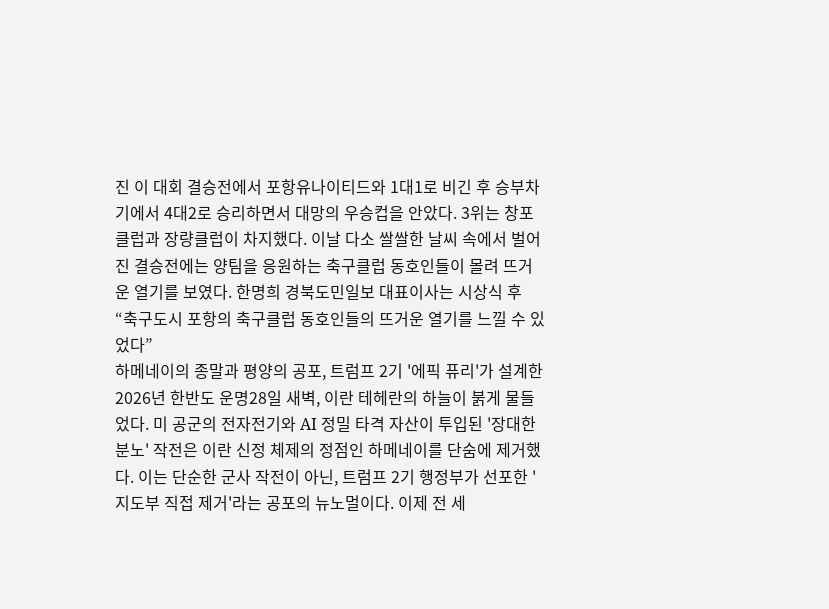진 이 대회 결승전에서 포항유나이티드와 1대1로 비긴 후 승부차기에서 4대2로 승리하면서 대망의 우승컵을 안았다. 3위는 창포클럽과 장량클럽이 차지했다. 이날 다소 쌀쌀한 날씨 속에서 벌어진 결승전에는 양팀을 응원하는 축구클럽 동호인들이 몰려 뜨거운 열기를 보였다. 한명희 경북도민일보 대표이사는 시상식 후 “축구도시 포항의 축구클럽 동호인들의 뜨거운 열기를 느낄 수 있었다”
하메네이의 종말과 평양의 공포, 트럼프 2기 '에픽 퓨리'가 설계한 2026년 한반도 운명28일 새벽, 이란 테헤란의 하늘이 붉게 물들었다. 미 공군의 전자전기와 AI 정밀 타격 자산이 투입된 '장대한 분노' 작전은 이란 신정 체제의 정점인 하메네이를 단숨에 제거했다. 이는 단순한 군사 작전이 아닌, 트럼프 2기 행정부가 선포한 '지도부 직접 제거'라는 공포의 뉴노멀이다. 이제 전 세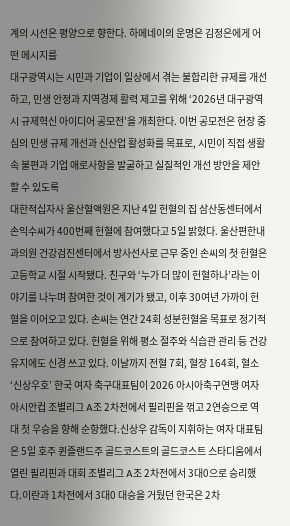계의 시선은 평양으로 향한다. 하메네이의 운명은 김정은에게 어떤 메시지를
대구광역시는 시민과 기업이 일상에서 겪는 불합리한 규제를 개선하고, 민생 안정과 지역경제 활력 제고를 위해 ‘2026년 대구광역시 규제혁신 아이디어 공모전’을 개최한다. 이번 공모전은 현장 중심의 민생 규제 개선과 신산업 활성화를 목표로, 시민이 직접 생활 속 불편과 기업 애로사항을 발굴하고 실질적인 개선 방안을 제안할 수 있도록
대한적십자사 울산혈액원은 지난 4일 헌혈의 집 삼산동센터에서 손익수씨가 400번째 헌혈에 참여했다고 5일 밝혔다. 울산편한내과의원 건강검진센터에서 방사선사로 근무 중인 손씨의 첫 헌혈은 고등학교 시절 시작됐다. 친구와 ‘누가 더 많이 헌혈하나’라는 이야기를 나누며 참여한 것이 계기가 됐고, 이후 30여년 가까이 헌혈을 이어오고 있다. 손씨는 연간 24회 성분헌혈을 목표로 정기적으로 참여하고 있다. 헌혈을 위해 평소 절주와 식습관 관리 등 건강 유지에도 신경 쓰고 있다. 이날까지 전혈 7회, 혈장 164회, 혈소
‘신상우호’ 한국 여자 축구대표팀이 2026 아시아축구연맹 여자 아시안컵 조별리그 A조 2차전에서 필리핀을 꺾고 2연승으로 역대 첫 우승을 향해 순항했다.신상우 감독이 지휘하는 여자 대표팀은 5일 호주 퀸즐랜드주 골드코스트의 골드코스트 스타디움에서 열린 필리핀과 대회 조별리그 A조 2차전에서 3대0으로 승리했다.이란과 1차전에서 3대0 대승을 거뒀던 한국은 2차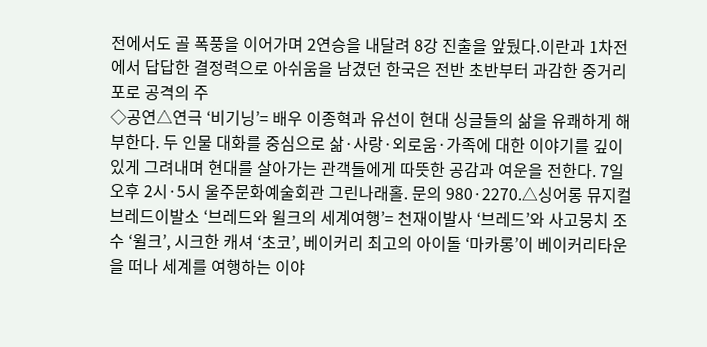전에서도 골 폭풍을 이어가며 2연승을 내달려 8강 진출을 앞뒀다.이란과 1차전에서 답답한 결정력으로 아쉬움을 남겼던 한국은 전반 초반부터 과감한 중거리포로 공격의 주
◇공연△연극 ‘비기닝’= 배우 이종혁과 유선이 현대 싱글들의 삶을 유쾌하게 해부한다. 두 인물 대화를 중심으로 삶·사랑·외로움·가족에 대한 이야기를 깊이 있게 그려내며 현대를 살아가는 관객들에게 따뜻한 공감과 여운을 전한다. 7일 오후 2시·5시 울주문화예술회관 그린나래홀. 문의 980·2270.△싱어롱 뮤지컬 브레드이발소 ‘브레드와 윌크의 세계여행’= 천재이발사 ‘브레드’와 사고뭉치 조수 ‘윌크’, 시크한 캐셔 ‘초코’, 베이커리 최고의 아이돌 ‘마카롱’이 베이커리타운을 떠나 세계를 여행하는 이야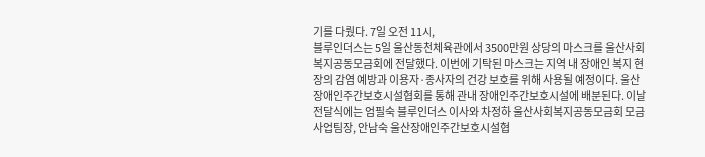기를 다뤘다. 7일 오전 11시,
블루인더스는 5일 울산동천체육관에서 3500만원 상당의 마스크를 울산사회복지공동모금회에 전달했다. 이번에 기탁된 마스크는 지역 내 장애인 복지 현장의 감염 예방과 이용자·종사자의 건강 보호를 위해 사용될 예정이다. 울산장애인주간보호시설협회를 통해 관내 장애인주간보호시설에 배분된다. 이날 전달식에는 엄필숙 블루인더스 이사와 차정하 울산사회복지공동모금회 모금사업팀장, 안남숙 울산장애인주간보호시설협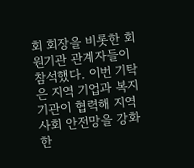회 회장을 비롯한 회원기관 관계자들이 참석했다. 이번 기탁은 지역 기업과 복지기관이 협력해 지역사회 안전망을 강화한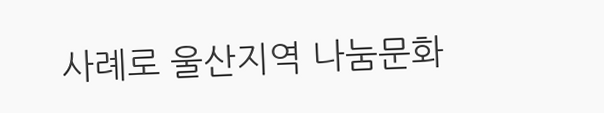사례로 울산지역 나눔문화